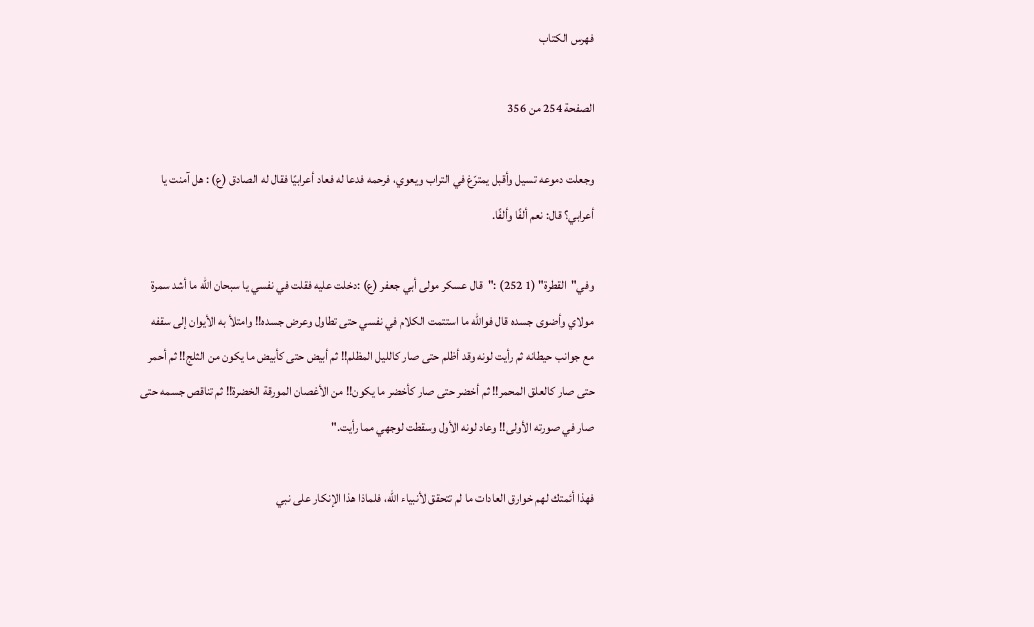فهرس الكتاب

الصفحة 254 من 356

وجعلت دموعه تسيل وأقبل يمترّغ في التراب ويعوي، فرحمه فدعا له فعاد أعرابيًا فقال له الصادق (ع) : هل آمنت يا أعرابي؟ قال: نعم ألفًا وألفًا.

وفي"القطرة" (1 252) :"قال عسكر مولى أبي جعفر (ع) :دخلت عليه فقلت في نفسي يا سبحان الله ما أشد سمرة مولاي وأضوى جسده قال فوالله ما استتمت الكلام في نفسي حتى تطاول وعرض جسده!! وامتلأ به الأيوان إلى سقفه مع جوانب حيطانه ثم رأيت لونه وقد أظلم حتى صار كالليل المظلم!! ثم أبيض حتى كأبيض ما يكون من الثلج!! ثم أحمر حتى صار كالعلق المحمر!! ثم أخضر حتى صار كأخضر ما يكون!! من الأغصان المورقة الخضرة!! ثم تناقص جسمه حتى صار في صورته الأولى!! وعاد لونه الأول وسقطت لوجهي مما رأيت."

فهذا أئمتك لهم خوارق العادات ما لم تتحقق لأنبياء الله، فلماذا هذا الإنكار على نبي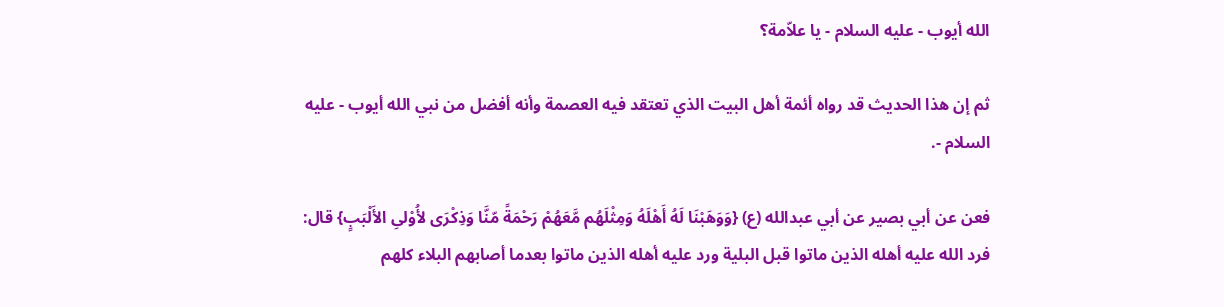الله أيوب - عليه السلام - يا علاّمة؟

ثم إن هذا الحديث قد رواه أئمة أهل البيت الذي تعتقد فيه العصمة وأنه أفضل من نبي الله أيوب - عليه السلام -.

فعن عن أبي بصير عن أبي عبدالله (ع) {وَوَهَبْنَا لَهُ أَهْلَهُ وَمِثْلَهُم مَّعَهُمْ رَحْمَةً مّنَّا وَذِكْرَى لأُوْلىِ الأَلْبَبٍ} قال: فرد الله عليه أهله الذين ماتوا قبل البلية ورد عليه أهله الذين ماتوا بعدما أصابهم البلاء كلهم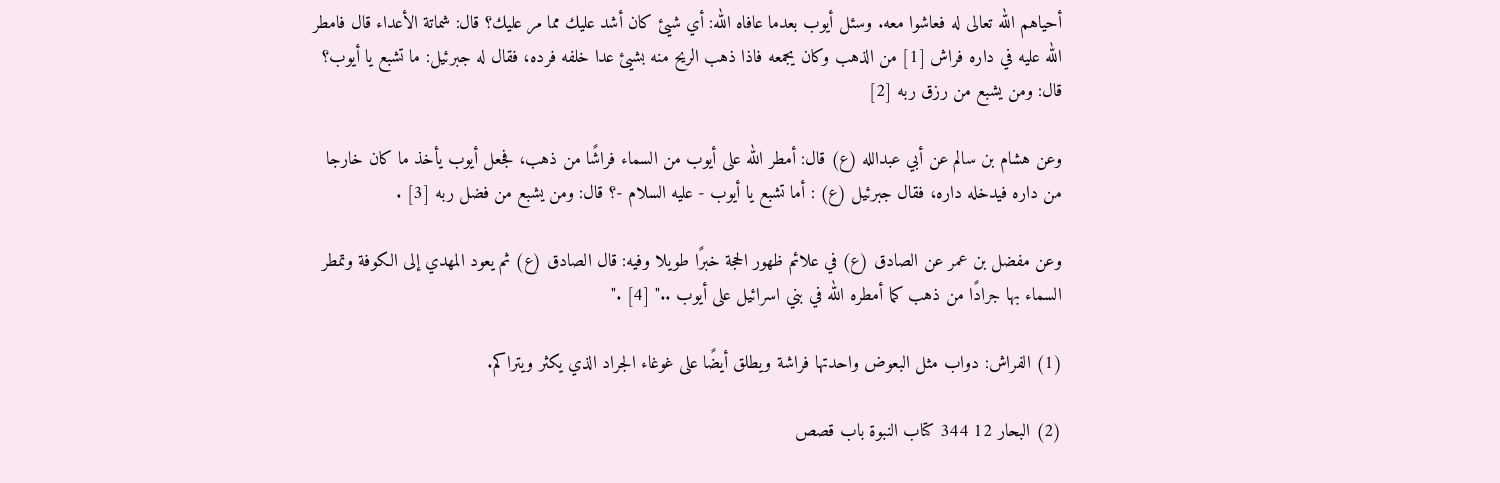أحياهم الله تعالى له فعاشوا معه. وسئل أيوب بعدما عافاه الله: أي شيئ كان أشد عليك مما مر عليك؟ قال: شماتة الأعداء قال فامطر الله عليه في داره فراش [1] من الذهب وكان يجمعه فاذا ذهب الريح منه بشيئ عدا خلفه فرده، فقال له جبرئيل: ما تشبع يا أيوب؟ قال: ومن يشبع من رزق ربه [2]

وعن هشام بن سالم عن أبي عبدالله (ع) قال: أمطر الله على أيوب من السماء فراشًا من ذهب، فجعل أيوب يأخذ ما كان خارجا من داره فيدخله داره، فقال جبرئيل (ع) : أما تشبع يا أيوب - عليه السلام -؟ قال: ومن يشبع من فضل ربه [3] .

وعن مفضل بن عمر عن الصادق (ع) في علائم ظهور الحجة خبرًا طويلا وفيه: قال الصادق (ع) ثم يعود المهدي إلى الكوفة وتمطر السماء بها جرادًا من ذهب كما أمطره الله في بني اسرائيل على أيوب .." [4] ."

(1) الفراش: دواب مثل البعوض واحدتها فراشة ويطلق أيضًا على غوغاء الجراد الذي يكثر ويتراكم.

(2) البحار 12 344 كتاب النبوة باب قصص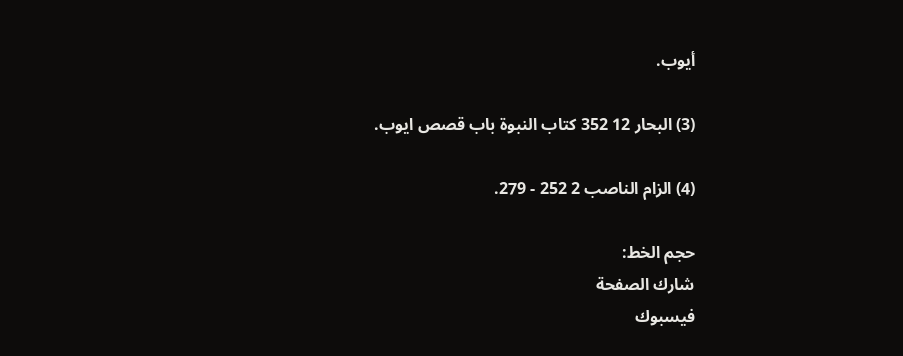أيوب.

(3) البحار 12 352 كتاب النبوة باب قصص ايوب.

(4) الزام الناصب 2 252 - 279.

حجم الخط:
شارك الصفحة
فيسبوك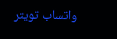واتساب تويتر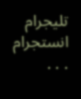تليجرام انستجرام
. . .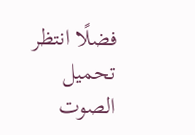فضلًا انتظر تحميل الصوت